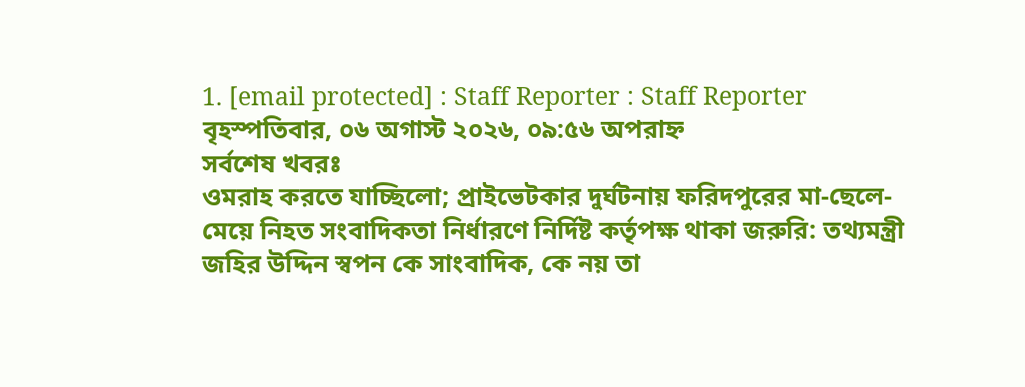1. [email protected] : Staff Reporter : Staff Reporter
বৃহস্পতিবার, ০৬ অগাস্ট ২০২৬, ০৯:৫৬ অপরাহ্ন
সর্বশেষ খবরঃ
ওমরাহ করতে যাচ্ছিলো; প্রাইভেটকার দুর্ঘটনায় ফরিদপুরের মা-ছেলে-মেয়ে নিহত সংবাদিকতা নির্ধারণে নির্দিষ্ট কর্তৃপক্ষ থাকা জরুরি: তথ্যমন্ত্রী জহির উদ্দিন স্বপন কে সাংবাদিক, কে নয় তা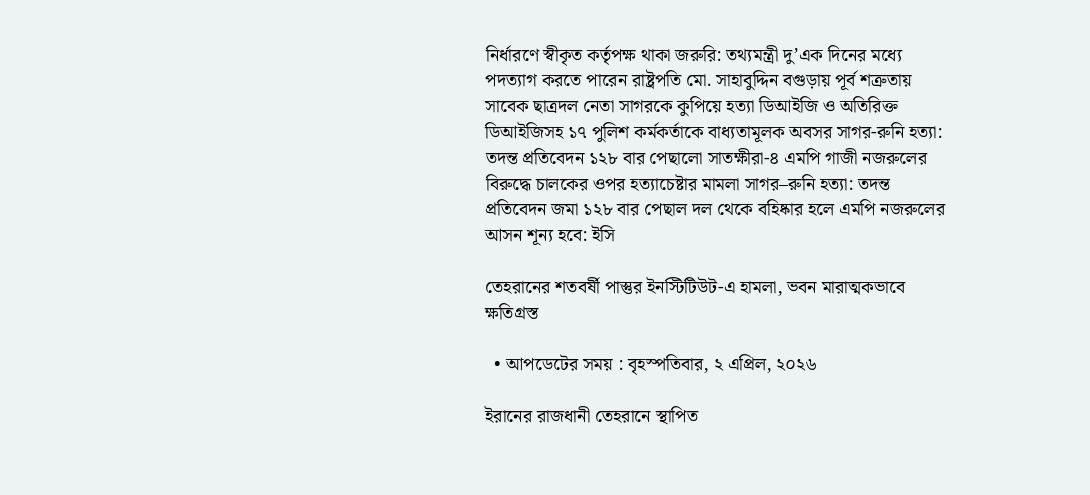নির্ধারণে স্বীকৃত কর্তৃপক্ষ থাকা জরুরি: তথ্যমন্ত্রী দু’এক দিনের মধ্যে পদত্যাগ করতে পারেন রাষ্ট্রপতি মো. সাহাবুদ্দিন বগুড়ায় পূর্ব শত্রুতায় সাবেক ছাত্রদল নেতা সাগরকে কুপিয়ে হত্যা ডিআইজি ও অতিরিক্ত ডিআইজিসহ ১৭ পুলিশ কর্মকর্তাকে বাধ্যতামূলক অবসর সাগর-রুনি হত্যা: তদন্ত প্রতিবেদন ১২৮ বার পেছালো সাতক্ষীরা-৪ এমপি গাজী নজরুলের বিরুদ্ধে চালকের ওপর হত্যাচেষ্টার মামলা সাগর–রুনি হত্যা: তদন্ত প্রতিবেদন জমা ১২৮ বার পেছাল দল থেকে বহিষ্কার হলে এমপি নজরুলের আসন শূন্য হবে: ইসি

তেহরানের শতবর্ষী পাস্তুর ইনস্টিটিউট-এ হামলা, ভবন মারাত্মকভাবে ক্ষতিগ্রস্ত

  • আপডেটের সময় : বৃহস্পতিবার, ২ এপ্রিল, ২০২৬

ইরানের রাজধানী তেহরানে স্থাপিত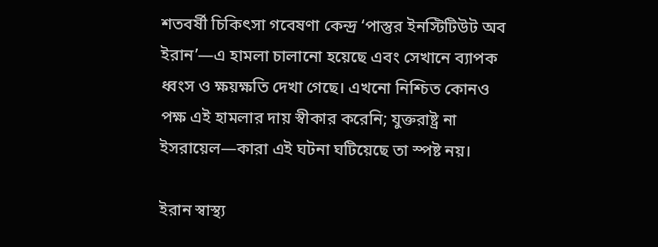শতবর্ষী চিকিৎসা গবেষণা কেন্দ্র ‘পাস্তুর ইনস্টিটিউট অব ইরান’—এ হামলা চালানো হয়েছে এবং সেখানে ব্যাপক ধ্বংস ও ক্ষয়ক্ষতি দেখা গেছে। এখনো নিশ্চিত কোনও পক্ষ এই হামলার দায় স্বীকার করেনি; যুক্তরাষ্ট্র না ইসরায়েল—কারা এই ঘটনা ঘটিয়েছে তা স্পষ্ট নয়।

ইরান স্বাস্থ্য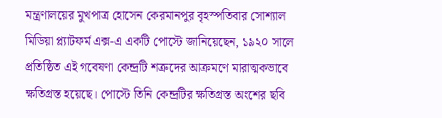মন্ত্রণালয়ের মুখপাত্র হোসেন কেরমানপুর বৃহস্পতিবার সোশ্যাল মিডিয়া প্ল্যাটফর্ম এক্স-এ একটি পোস্টে জানিয়েছেন, ১৯২০ সালে প্রতিষ্ঠিত এই গবেষণা কেন্দ্রটি শত্রুদের আক্রমণে মারাত্মকভাবে ক্ষতিগ্রস্ত হয়েছে। পোস্টে তিনি কেন্দ্রটির ক্ষতিগ্রস্ত অংশের ছবি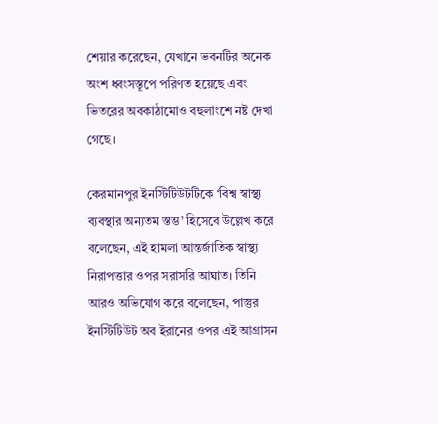শেয়ার করেছেন, যেখানে ভবনটির অনেক অংশ ধ্বংসস্তূপে পরিণত হয়েছে এবং ভিতরের অবকাঠামোও বহুলাংশে নষ্ট দেখা গেছে।

কেরমানপুর ইনস্টিটিউটটিকে ‘বিশ্ব স্বাস্থ্য ব্যবস্থার অন্যতম স্তম্ভ’ হিসেবে উল্লেখ করে বলেছেন, এই হামলা আন্তর্জাতিক স্বাস্থ্য নিরাপত্তার ওপর সরাসরি আঘাত। তিনি আরও অভিযোগ করে বলেছেন, পাস্তুর ইনস্টিটিউট অব ইরানের ওপর এই আগ্রাসন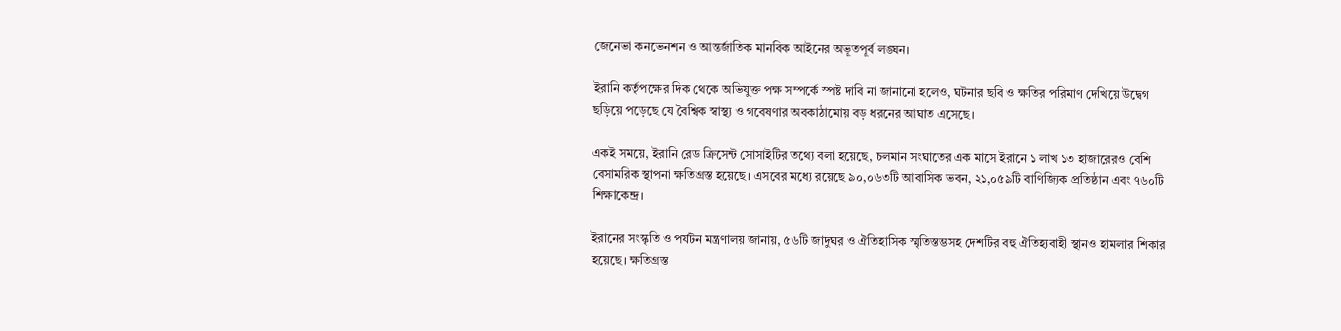জেনেভা কনভেনশন ও আন্তর্জাতিক মানবিক আইনের অভূতপূর্ব লঙ্ঘন।

ইরানি কর্তৃপক্ষের দিক থেকে অভিযুক্ত পক্ষ সম্পর্কে স্পষ্ট দাবি না জানানো হলেও, ঘটনার ছবি ও ক্ষতির পরিমাণ দেখিয়ে উদ্বেগ ছড়িয়ে পড়েছে যে বৈশ্বিক স্বাস্থ্য ও গবেষণার অবকাঠামোয় বড় ধরনের আঘাত এসেছে।

একই সময়ে, ইরানি রেড ক্রিসেন্ট সোসাইটির তথ্যে বলা হয়েছে, চলমান সংঘাতের এক মাসে ইরানে ১ লাখ ১৩ হাজারেরও বেশি বেসামরিক স্থাপনা ক্ষতিগ্রস্ত হয়েছে। এসবের মধ্যে রয়েছে ৯০,০৬৩টি আবাসিক ভবন, ২১,০৫৯টি বাণিজ্যিক প্রতিষ্ঠান এবং ৭৬০টি শিক্ষাকেন্দ্র।

ইরানের সংস্কৃতি ও পর্যটন মন্ত্রণালয় জানায়, ৫৬টি জাদুঘর ও ঐতিহাসিক স্মৃতিস্তম্ভসহ দেশটির বহু ঐতিহ্যবাহী স্থানও হামলার শিকার হয়েছে। ক্ষতিগ্রস্ত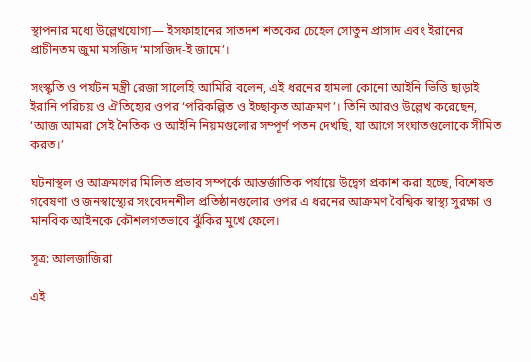স্থাপনার মধ্যে উল্লেখযোগ্য— ইসফাহানের সাতদশ শতকের চেহেল সোতুন প্রাসাদ এবং ইরানের প্রাচীনতম জুমা মসজিদ ‘মাসজিদ-ই জামে’।

সংস্কৃতি ও পর্যটন মন্ত্রী রেজা সালেহি আমিরি বলেন, এই ধরনের হামলা কোনো আইনি ভিত্তি ছাড়াই ইরানি পরিচয় ও ঐতিহ্যের ওপর ‘পরিকল্পিত ও ইচ্ছাকৃত আক্রমণ’। তিনি আরও উল্লেখ করেছেন, ‘আজ আমরা সেই নৈতিক ও আইনি নিয়মগুলোর সম্পূর্ণ পতন দেখছি, যা আগে সংঘাতগুলোকে সীমিত করত।’

ঘটনাস্থল ও আক্রমণের মিলিত প্রভাব সম্পর্কে আন্তর্জাতিক পর্যায়ে উদ্বেগ প্রকাশ করা হচ্ছে, বিশেষত গবেষণা ও জনস্বাস্থ্যের সংবেদনশীল প্রতিষ্ঠানগুলোর ওপর এ ধরনের আক্রমণ বৈশ্বিক স্বাস্থ্য সুরক্ষা ও মানবিক আইনকে কৌশলগতভাবে ঝুঁকির মুখে ফেলে।

সূত্র: আলজাজিরা

এই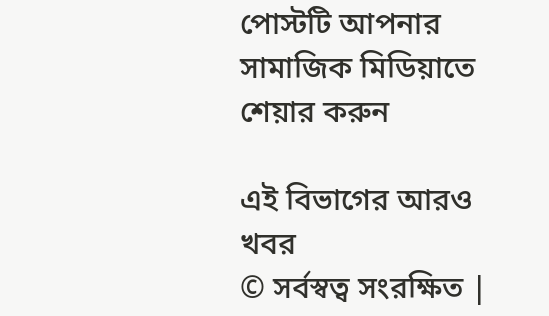পোস্টটি আপনার সামাজিক মিডিয়াতে শেয়ার করুন

এই বিভাগের আরও খবর
© সর্বস্বত্ব সংরক্ষিত |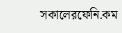সকালেরফেনি.কম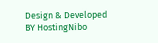Design & Developed BY HostingNibo